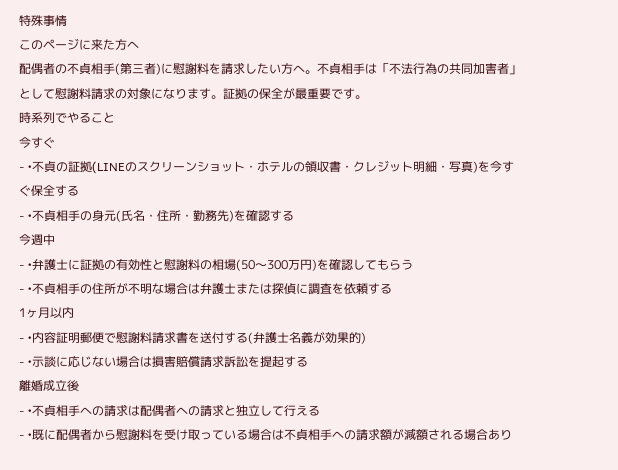特殊事情
このページに来た方へ
配偶者の不貞相手(第三者)に慰謝料を請求したい方へ。不貞相手は「不法行為の共同加害者」として慰謝料請求の対象になります。証拠の保全が最重要です。
時系列でやること
今すぐ
- •不貞の証拠(LINEのスクリーンショット・ホテルの領収書・クレジット明細・写真)を今すぐ保全する
- •不貞相手の身元(氏名・住所・勤務先)を確認する
今週中
- •弁護士に証拠の有効性と慰謝料の相場(50〜300万円)を確認してもらう
- •不貞相手の住所が不明な場合は弁護士または探偵に調査を依頼する
1ヶ月以内
- •内容証明郵便で慰謝料請求書を送付する(弁護士名義が効果的)
- •示談に応じない場合は損害賠償請求訴訟を提起する
離婚成立後
- •不貞相手への請求は配偶者への請求と独立して行える
- •既に配偶者から慰謝料を受け取っている場合は不貞相手への請求額が減額される場合あり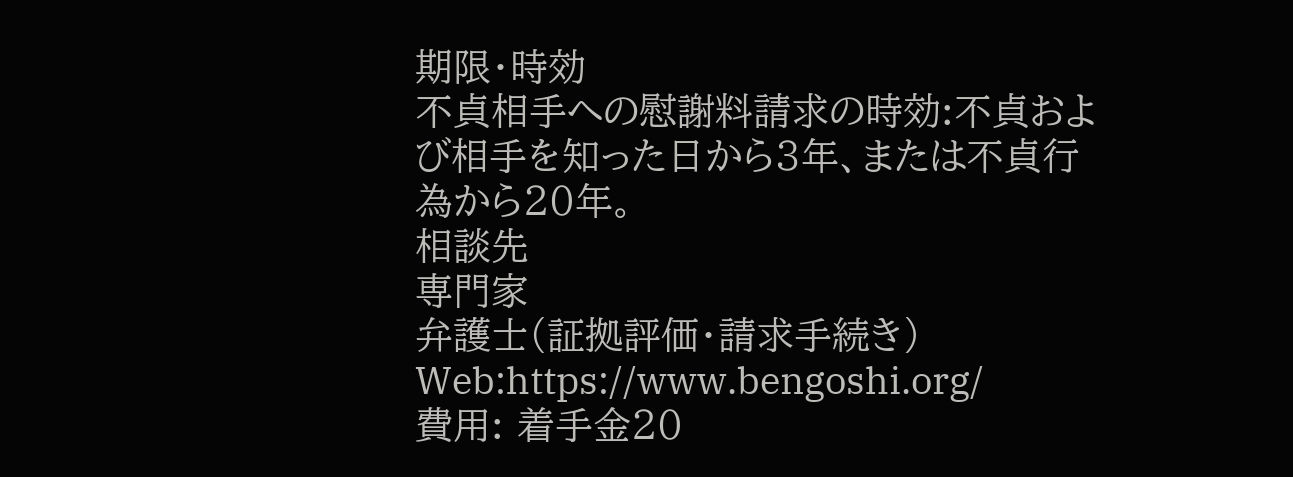期限・時効
不貞相手への慰謝料請求の時効:不貞および相手を知った日から3年、または不貞行為から20年。
相談先
専門家
弁護士(証拠評価・請求手続き)
Web:https://www.bengoshi.org/
費用: 着手金20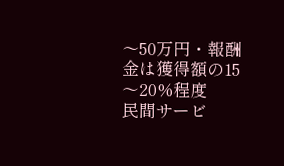〜50万円・報酬金は獲得額の15〜20%程度
民間サービ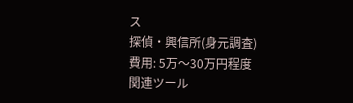ス
探偵・興信所(身元調査)
費用: 5万〜30万円程度
関連ツール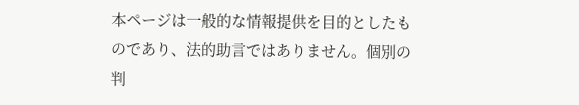本ページは一般的な情報提供を目的としたものであり、法的助言ではありません。個別の判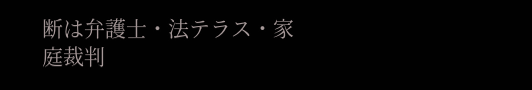断は弁護士・法テラス・家庭裁判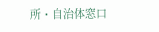所・自治体窓口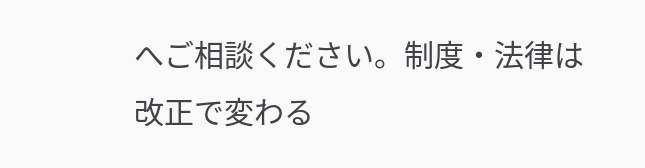へご相談ください。制度・法律は改正で変わる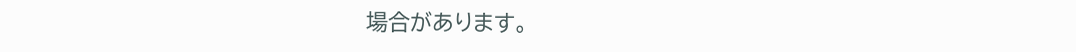場合があります。